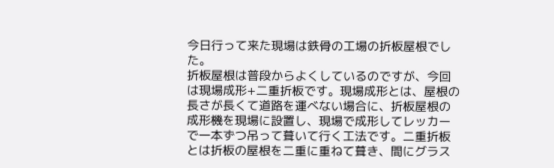今日行って来た現場は鉄骨の工場の折板屋根でした。
折板屋根は普段からよくしているのですが、今回は現場成形+二重折板です。現場成形とは、屋根の長さが長くて道路を運べない場合に、折板屋根の成形機を現場に設置し、現場で成形してレッカーで一本ずつ吊って葺いて行く工法です。二重折板とは折板の屋根を二重に重ねて葺き、間にグラス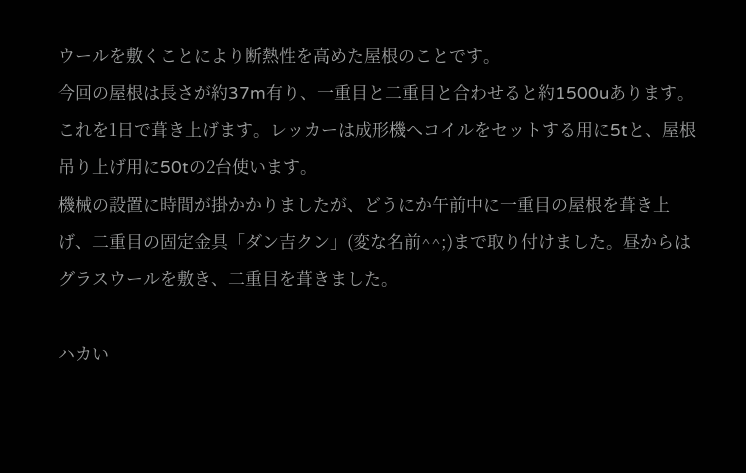ウールを敷くことにより断熱性を高めた屋根のことです。
今回の屋根は長さが約37m有り、一重目と二重目と合わせると約1500uあります。これを1日で葺き上げます。レッカーは成形機へコイルをセットする用に5tと、屋根吊り上げ用に50tの2台使います。
機械の設置に時間が掛かかりましたが、どうにか午前中に一重目の屋根を葺き上げ、二重目の固定金具「ダン吉クン」(変な名前^^;)まで取り付けました。昼からはグラスウールを敷き、二重目を葺きました。

ハカい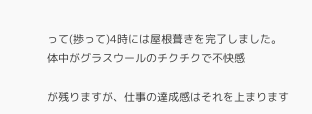って(捗って)4時には屋根葺きを完了しました。
体中がグラスウールのチクチクで不快感

が残りますが、仕事の達成感はそれを上まります